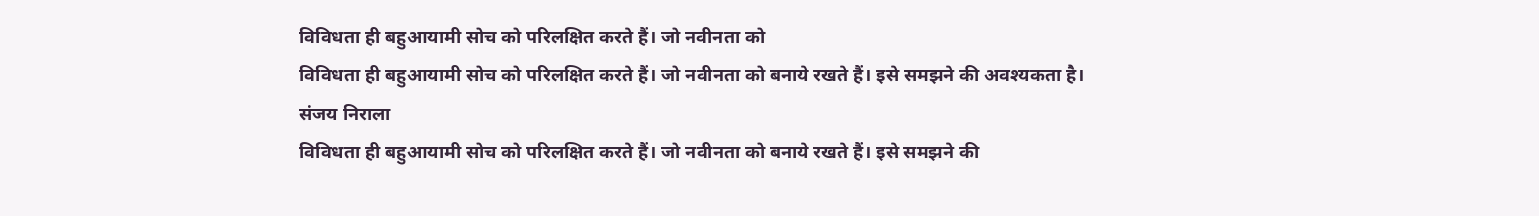विविधता ही बहुआयामी सोच को परिलक्षित करते हैं। जो नवीनता को
विविधता ही बहुआयामी सोच को परिलक्षित करते हैं। जो नवीनता को बनाये रखते हैं। इसे समझने की अवश्यकता है।
संजय निराला
विविधता ही बहुआयामी सोच को परिलक्षित करते हैं। जो नवीनता को बनाये रखते हैं। इसे समझने की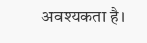अवश्यकता है।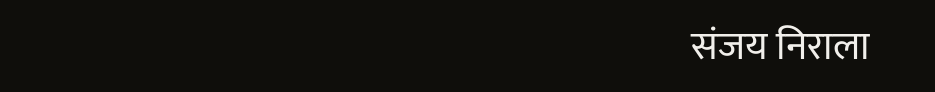संजय निराला